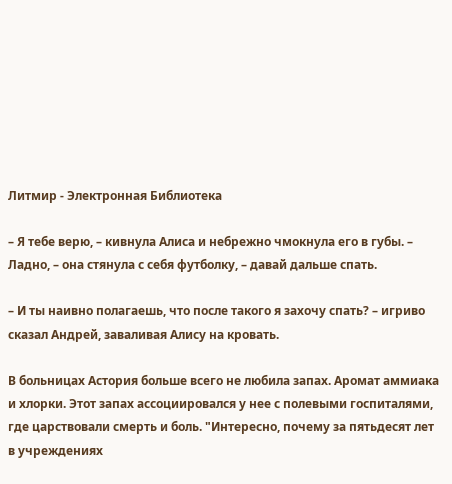Литмир - Электронная Библиотека

– Я тебе верю, – кивнула Алиса и небрежно чмокнула его в губы. – Ладно, – она стянула с себя футболку, – давай дальше спать.

– И ты наивно полагаешь, что после такого я захочу спать? – игриво сказал Андрей, заваливая Алису на кровать.

В больницах Астория больше всего не любила запах. Аромат аммиака и хлорки. Этот запах ассоциировался у нее с полевыми госпиталями, где царствовали смерть и боль. "Интересно, почему за пятьдесят лет в учреждениях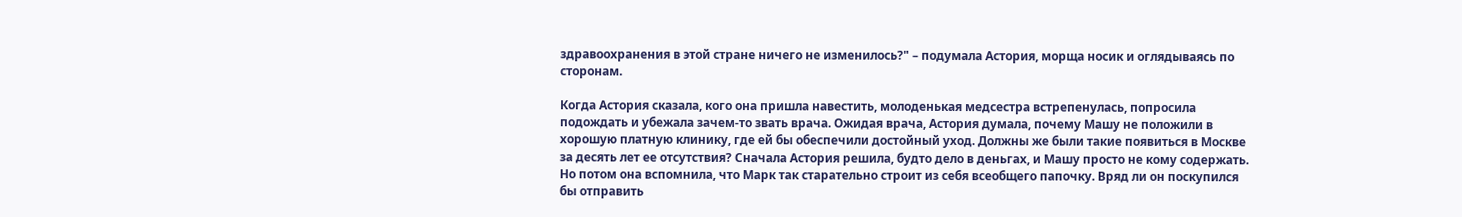здравоохранения в этой стране ничего не изменилось?" – подумала Астория, морща носик и оглядываясь по сторонам.

Когда Астория сказала, кого она пришла навестить, молоденькая медсестра встрепенулась, попросила подождать и убежала зачем-то звать врача. Ожидая врача, Астория думала, почему Машу не положили в хорошую платную клинику, где ей бы обеспечили достойный уход. Должны же были такие появиться в Москве за десять лет ее отсутствия? Сначала Астория решила, будто дело в деньгах, и Машу просто не кому содержать. Но потом она вспомнила, что Марк так старательно строит из себя всеобщего папочку. Вряд ли он поскупился бы отправить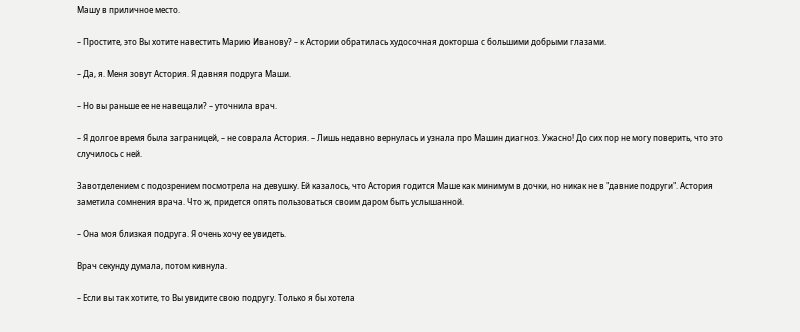Машу в приличное место.

– Простите, это Вы хотите навестить Марию Иванову? – к Астории обратилась худосочная докторша с большими добрыми глазами.

– Да, я. Меня зовут Астория. Я давняя подруга Маши.

– Но вы раньше ее не навещали? – уточнила врач.

– Я долгое время была заграницей, – не соврала Астория. – Лишь недавно вернулась и узнала про Машин диагноз. Ужасно! До сих пор не могу поверить, что это случилось с ней.

Завотделением с подозрением посмотрела на девушку. Ей казалось, что Астория годится Маше как минимум в дочки, но никак не в "давние подруги". Астория заметила сомнения врача. Что ж, придется опять пользоваться своим даром быть услышанной.

– Она моя близкая подруга. Я очень хочу ее увидеть.

Врач секунду думала, потом кивнула.

– Если вы так хотите, то Вы увидите свою подругу. Только я бы хотела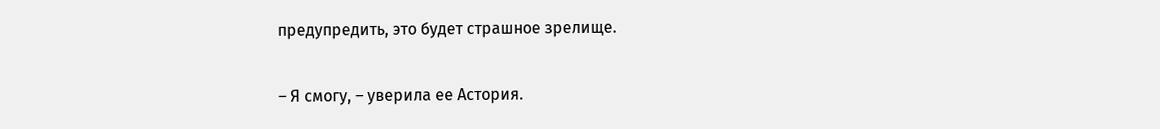предупредить, это будет страшное зрелище.

– Я смогу, – уверила ее Астория.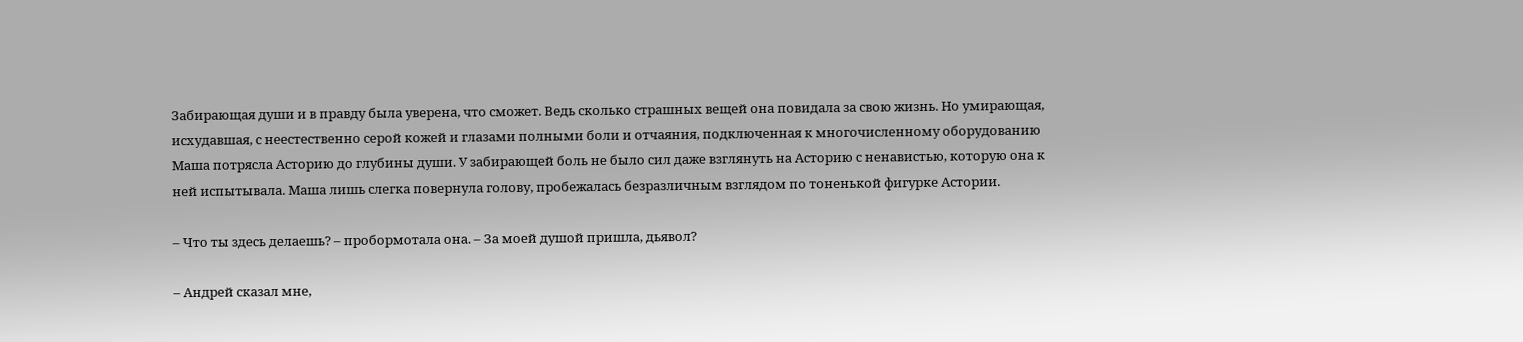Забирающая души и в правду была уверена, что сможет. Ведь сколько страшных вещей она повидала за свою жизнь. Но умирающая, исхудавшая, с неестественно серой кожей и глазами полными боли и отчаяния, подключенная к многочисленному оборудованию Маша потрясла Асторию до глубины души. У забирающей боль не было сил даже взглянуть на Асторию с ненавистью, которую она к ней испытывала. Маша лишь слегка повернула голову, пробежалась безразличным взглядом по тоненькой фигурке Астории.

– Что ты здесь делаешь? – пробормотала она. – За моей душой пришла, дьявол?

– Андрей сказал мне,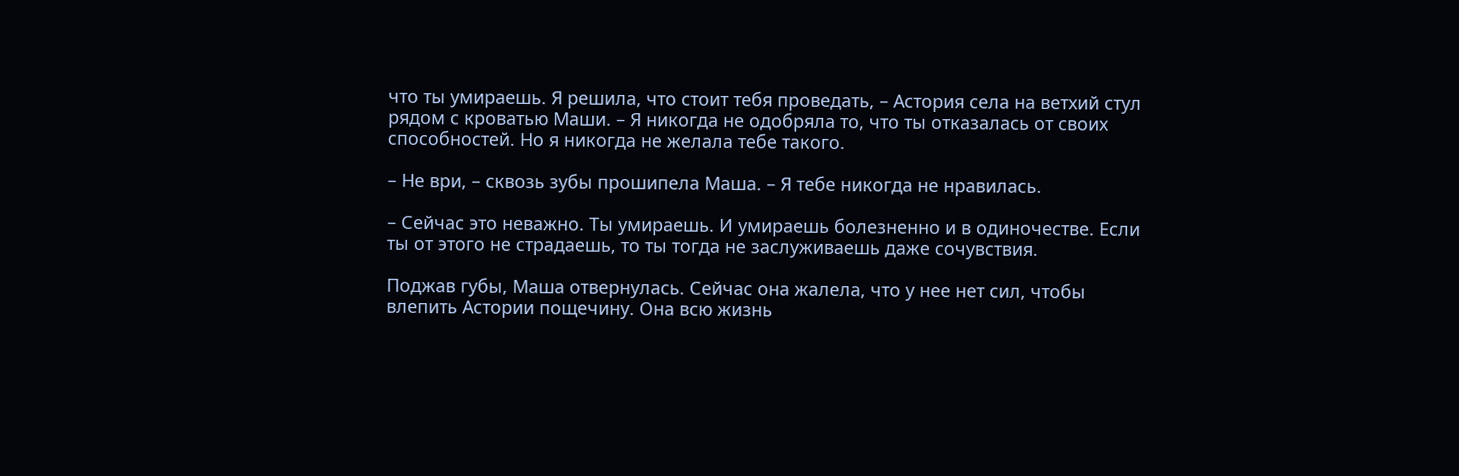что ты умираешь. Я решила, что стоит тебя проведать, – Астория села на ветхий стул рядом с кроватью Маши. – Я никогда не одобряла то, что ты отказалась от своих способностей. Но я никогда не желала тебе такого.

– Не ври, – сквозь зубы прошипела Маша. – Я тебе никогда не нравилась.

– Сейчас это неважно. Ты умираешь. И умираешь болезненно и в одиночестве. Если ты от этого не страдаешь, то ты тогда не заслуживаешь даже сочувствия.

Поджав губы, Маша отвернулась. Сейчас она жалела, что у нее нет сил, чтобы влепить Астории пощечину. Она всю жизнь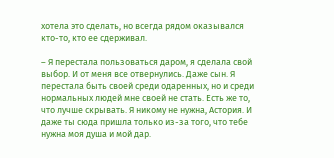хотела это сделать, но всегда рядом оказывался кто-то, кто ее сдерживал.

– Я перестала пользоваться даром, я сделала свой выбор. И от меня все отвернулись. Даже сын. Я перестала быть своей среди одаренных, но и среди нормальных людей мне своей не стать. Есть же то, что лучше скрывать. Я никому не нужна, Астория. И даже ты сюда пришла только из-за того, что тебе нужна моя душа и мой дар.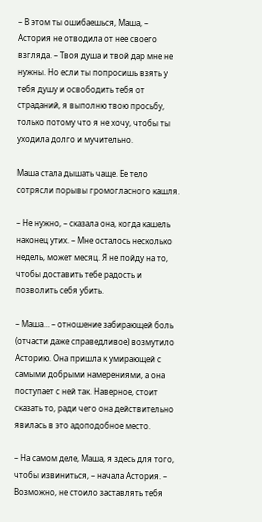– В этом ты ошибаешься, Маша, – Астория не отводила от нее своего взгляда. – Твоя душа и твой дар мне не нужны. Но если ты попросишь взять у тебя душу и освободить тебя от страданий, я выполню твою просьбу, только потому что я не хочу, чтобы ты уходила долго и мучительно.

Маша стала дышать чаще. Ее тело сотрясли порывы громогласного кашля.

– Не нужно, – сказала она, когда кашель наконец утих. – Мне осталось несколько недель, может месяц. Я не пойду на то, чтобы доставить тебе радость и позволить себя убить.

– Маша… – отношение забирающей боль (отчасти даже справедливое) возмутило Асторию. Она пришла к умирающей с самыми добрыми намерениями, а она поступает с ней так. Наверное, стоит сказать то, ради чего она действительно явилась в это адоподобное место.

– На самом деле, Маша, я здесь для того, чтобы извиниться, – начала Астория. – Возможно, не стоило заставлять тебя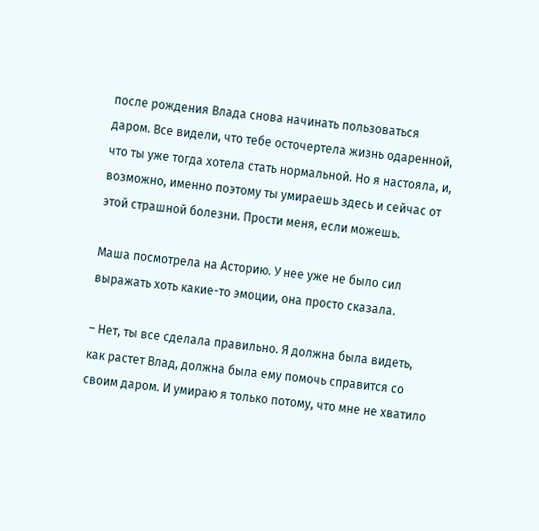после рождения Влада снова начинать пользоваться даром. Все видели, что тебе осточертела жизнь одаренной, что ты уже тогда хотела стать нормальной. Но я настояла, и, возможно, именно поэтому ты умираешь здесь и сейчас от этой страшной болезни. Прости меня, если можешь.

Маша посмотрела на Асторию. У нее уже не было сил выражать хоть какие-то эмоции, она просто сказала.

– Нет, ты все сделала правильно. Я должна была видеть, как растет Влад, должна была ему помочь справится со своим даром. И умираю я только потому, что мне не хватило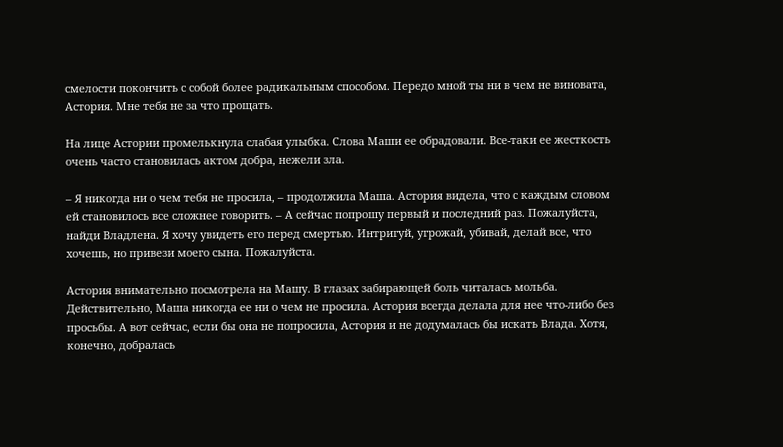смелости покончить с собой более радикальным способом. Передо мной ты ни в чем не виновата, Астория. Мне тебя не за что прощать.

На лице Астории промелькнула слабая улыбка. Слова Маши ее обрадовали. Все-таки ее жесткость очень часто становилась актом добра, нежели зла.

– Я никогда ни о чем тебя не просила, – продолжила Маша. Астория видела, что с каждым словом ей становилось все сложнее говорить. – А сейчас попрошу первый и последний раз. Пожалуйста, найди Владлена. Я хочу увидеть его перед смертью. Интригуй, угрожай, убивай, делай все, что хочешь, но привези моего сына. Пожалуйста.

Астория внимательно посмотрела на Машу. В глазах забирающей боль читалась мольба. Действительно, Маша никогда ее ни о чем не просила. Астория всегда делала для нее что-либо без просьбы. А вот сейчас, если бы она не попросила, Астория и не додумалась бы искать Влада. Хотя, конечно, добралась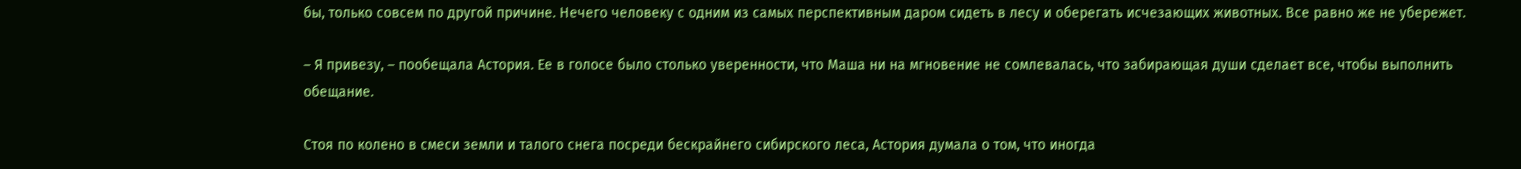бы, только совсем по другой причине. Нечего человеку с одним из самых перспективным даром сидеть в лесу и оберегать исчезающих животных. Все равно же не убережет.

– Я привезу, – пообещала Астория. Ее в голосе было столько уверенности, что Маша ни на мгновение не сомлевалась, что забирающая души сделает все, чтобы выполнить обещание.

Стоя по колено в смеси земли и талого снега посреди бескрайнего сибирского леса, Астория думала о том, что иногда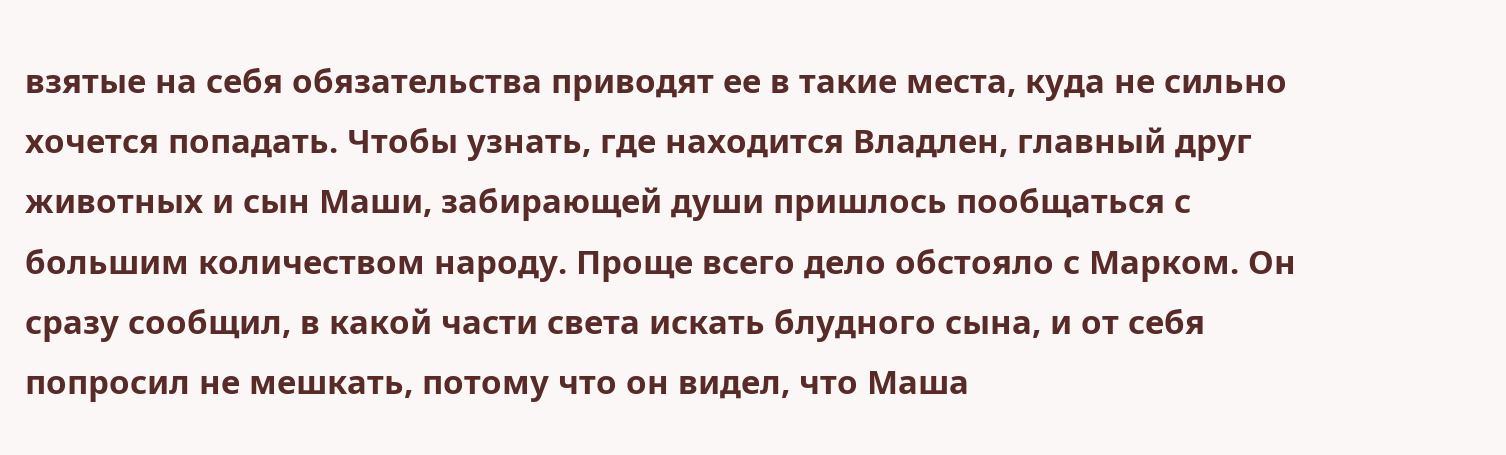взятые на себя обязательства приводят ее в такие места, куда не сильно хочется попадать. Чтобы узнать, где находится Владлен, главный друг животных и сын Маши, забирающей души пришлось пообщаться с большим количеством народу. Проще всего дело обстояло с Марком. Он сразу сообщил, в какой части света искать блудного сына, и от себя попросил не мешкать, потому что он видел, что Маша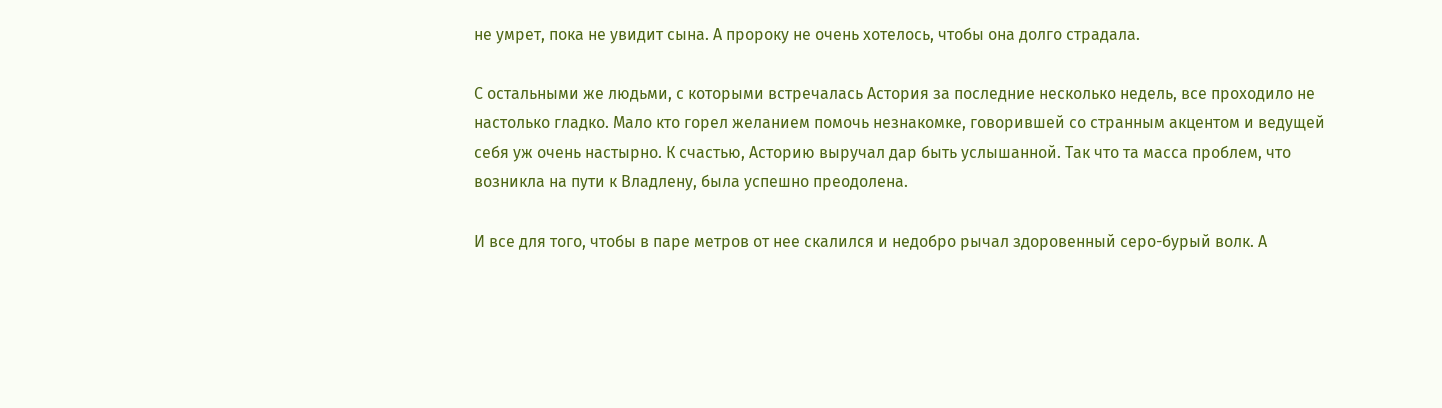не умрет, пока не увидит сына. А пророку не очень хотелось, чтобы она долго страдала.

С остальными же людьми, с которыми встречалась Астория за последние несколько недель, все проходило не настолько гладко. Мало кто горел желанием помочь незнакомке, говорившей со странным акцентом и ведущей себя уж очень настырно. К счастью, Асторию выручал дар быть услышанной. Так что та масса проблем, что возникла на пути к Владлену, была успешно преодолена.

И все для того, чтобы в паре метров от нее скалился и недобро рычал здоровенный серо-бурый волк. А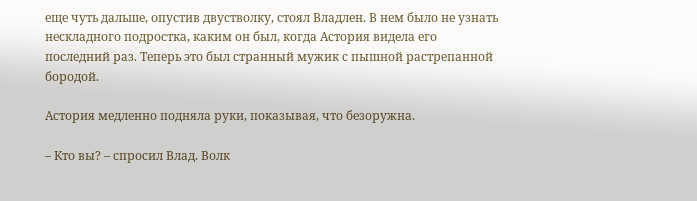еще чуть дальше, опустив двустволку, стоял Владлен. В нем было не узнать нескладного подростка, каким он был, когда Астория видела его последний раз. Теперь это был странный мужик с пышной растрепанной бородой.

Астория медленно подняла руки, показывая, что безоружна.

– Кто вы? – спросил Влад. Волк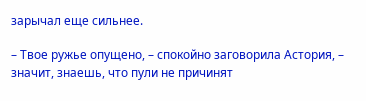зарычал еще сильнее.

– Твое ружье опущено, – спокойно заговорила Астория, – значит, знаешь, что пули не причинят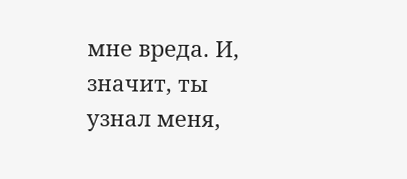мне вреда. И, значит, ты узнал меня,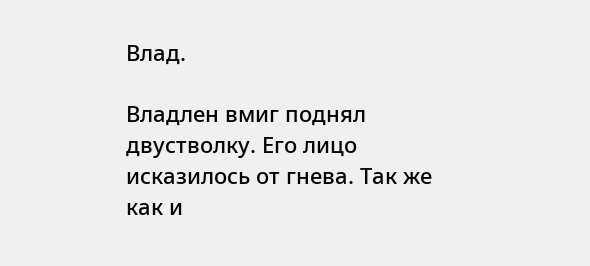Влад.

Владлен вмиг поднял двустволку. Его лицо исказилось от гнева. Так же как и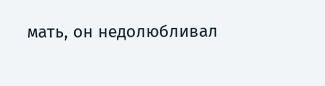мать, он недолюбливал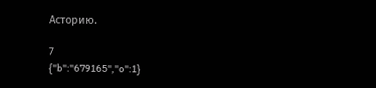Асторию.

7
{"b":"679165","o":1}